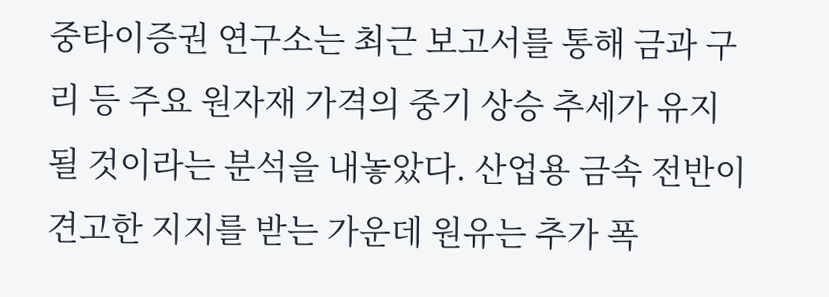중타이증권 연구소는 최근 보고서를 통해 금과 구리 등 주요 원자재 가격의 중기 상승 추세가 유지될 것이라는 분석을 내놓았다. 산업용 금속 전반이 견고한 지지를 받는 가운데 원유는 추가 폭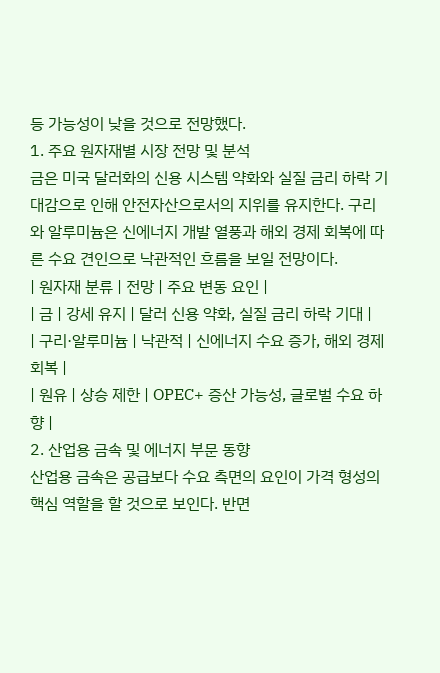등 가능성이 낮을 것으로 전망했다.
1. 주요 원자재별 시장 전망 및 분석
금은 미국 달러화의 신용 시스템 약화와 실질 금리 하락 기대감으로 인해 안전자산으로서의 지위를 유지한다. 구리와 알루미늄은 신에너지 개발 열풍과 해외 경제 회복에 따른 수요 견인으로 낙관적인 흐름을 보일 전망이다.
| 원자재 분류 | 전망 | 주요 변동 요인 |
| 금 | 강세 유지 | 달러 신용 약화, 실질 금리 하락 기대 |
| 구리·알루미늄 | 낙관적 | 신에너지 수요 증가, 해외 경제 회복 |
| 원유 | 상승 제한 | OPEC+ 증산 가능성, 글로벌 수요 하향 |
2. 산업용 금속 및 에너지 부문 동향
산업용 금속은 공급보다 수요 측면의 요인이 가격 형성의 핵심 역할을 할 것으로 보인다. 반면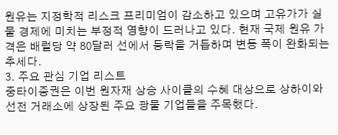원유는 지정학적 리스크 프리미엄이 감소하고 있으며 고유가가 실물 경제에 미치는 부정적 영향이 드러나고 있다. 현재 국제 원유 가격은 배럴당 약 80달러 선에서 등락을 거듭하며 변동 폭이 완화되는 추세다.
3. 주요 관심 기업 리스트
중타이증권은 이번 원자재 상승 사이클의 수혜 대상으로 상하이와 선전 거래소에 상장된 주요 광물 기업들을 주목했다.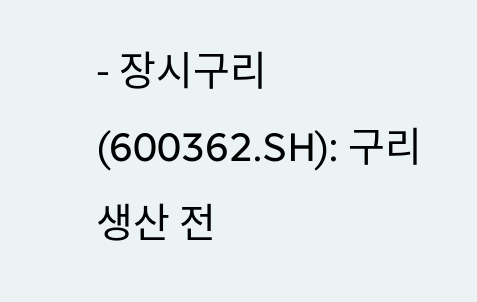- 장시구리(600362.SH): 구리 생산 전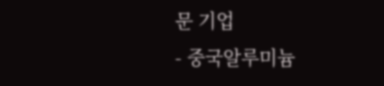문 기업
- 중국알루미늄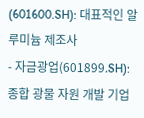(601600.SH): 대표적인 알루미늄 제조사
- 자금광업(601899.SH): 종합 광물 자원 개발 기업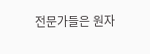전문가들은 원자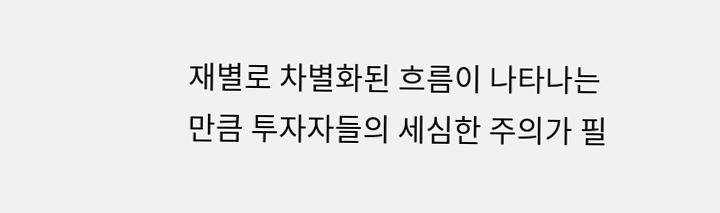재별로 차별화된 흐름이 나타나는 만큼 투자자들의 세심한 주의가 필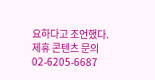요하다고 조언했다.
제휴 콘텐츠 문의 02-6205-6687